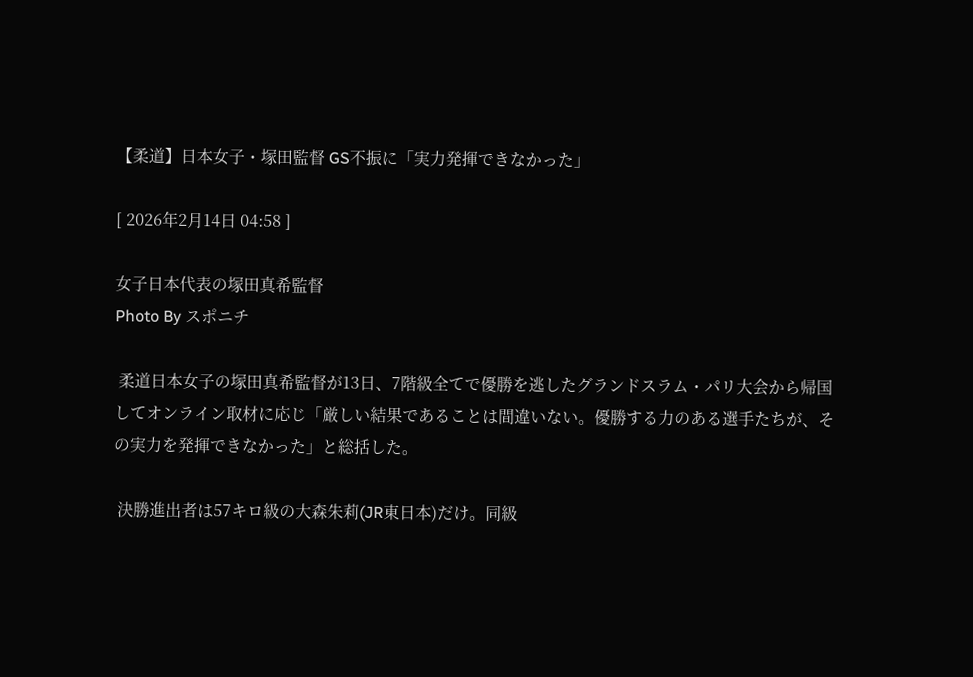【柔道】日本女子・塚田監督 GS不振に「実力発揮できなかった」

[ 2026年2月14日 04:58 ]

女子日本代表の塚田真希監督
Photo By スポニチ

 柔道日本女子の塚田真希監督が13日、7階級全てで優勝を逃したグランドスラム・パリ大会から帰国してオンライン取材に応じ「厳しい結果であることは間違いない。優勝する力のある選手たちが、その実力を発揮できなかった」と総括した。

 決勝進出者は57キロ級の大森朱莉(JR東日本)だけ。同級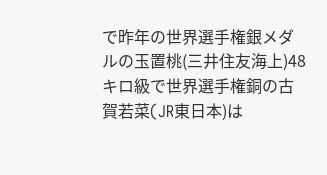で昨年の世界選手権銀メダルの玉置桃(三井住友海上)48キロ級で世界選手権銅の古賀若菜(JR東日本)は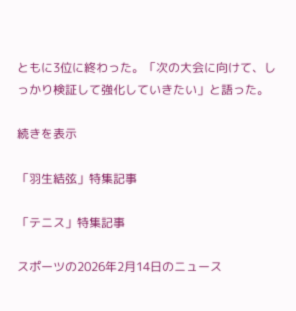ともに3位に終わった。「次の大会に向けて、しっかり検証して強化していきたい」と語った。

続きを表示

「羽生結弦」特集記事

「テニス」特集記事

スポーツの2026年2月14日のニュース